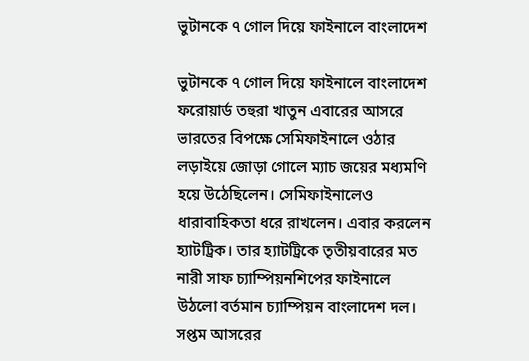ভুটানকে ৭ গোল দিয়ে ফাইনালে বাংলাদেশ

ভুটানকে ৭ গোল দিয়ে ফাইনালে বাংলাদেশ ফরোয়ার্ড তহুরা খাতুন এবারের আসরে ভারতের বিপক্ষে সেমিফাইনালে ওঠার লড়াইয়ে জোড়া গোলে ম্যাচ জয়ের মধ্যমণি হয়ে উঠেছিলেন। সেমিফাইনালেও ধারাবাহিকতা ধরে রাখলেন। এবার করলেন হ্যাটট্রিক। তার হ্যাটট্রিকে তৃতীয়বারের মত নারী সাফ চ্যাম্পিয়নশিপের ফাইনালে উঠলো বর্তমান চ্যাম্পিয়ন বাংলাদেশ দল। সপ্তম আসরের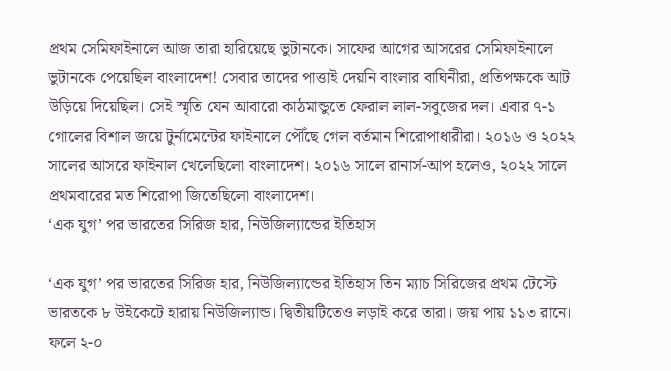প্রথম সেমিফাইনালে আজ তারা হারিয়েছে ভুটানকে। সাফের আগের আসরের সেমিফাইনালে ভুটানকে পেয়েছিল বাংলাদেশ! সেবার তাদের পাত্তাই দেয়নি বাংলার বাঘিনীরা, প্রতিপক্ষকে আট উড়িয়ে দিয়েছিল। সেই স্মৃতি যেন আবারো কাঠমান্ডুতে ফেরাল লাল-সবুজের দল। এবার ৭-১ গোলের বিশাল জয়ে টুর্নামেন্টের ফাইনালে পৌঁছে গেল বর্তমান শিরোপাধারীরা। ২০১৬ ও ২০২২ সালের আসরে ফাইনাল খেলেছিলো বাংলাদেশ। ২০১৬ সালে রানার্স-আপ হলেও, ২০২২ সালে প্রথমবারের মত শিরোপা জিতেছিলো বাংলাদেশ।
‘এক যুগ’ পর ভারতের সিরিজ হার, নিউজিল্যান্ডের ইতিহাস

‘এক যুগ’ পর ভারতের সিরিজ হার, নিউজিল্যান্ডের ইতিহাস তিন ম্যাচ সিরিজের প্রথম টেস্টে ভারতকে ৮ উইকেটে হারায় নিউজিল্যান্ড। দ্বিতীয়টিতেও লড়াই করে তারা। জয় পায় ১১৩ রানে। ফলে ২-০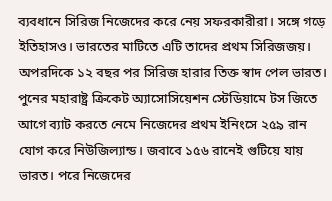ব্যবধানে সিরিজ নিজেদের করে নেয় সফরকারীরা। সঙ্গে গড়ে ইতিহাসও। ভারতের মাটিতে এটি তাদের প্রথম সিরিজজয়। অপরদিকে ১২ বছর পর সিরিজ হারার তিক্ত স্বাদ পেল ভারত। পুনের মহারাষ্ট্র ক্রিকেট অ্যাসোসিয়েশন স্টেডিয়ামে টস জিতে আগে ব্যাট করতে নেমে নিজেদের প্রথম ইনিংসে ২৫৯ রান যোগ করে নিউজিল্যান্ড। জবাবে ১৫৬ রানেই গুটিয়ে যায় ভারত। পরে নিজেদের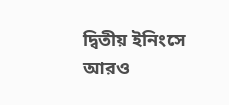দ্বিতীয় ইনিংসে আরও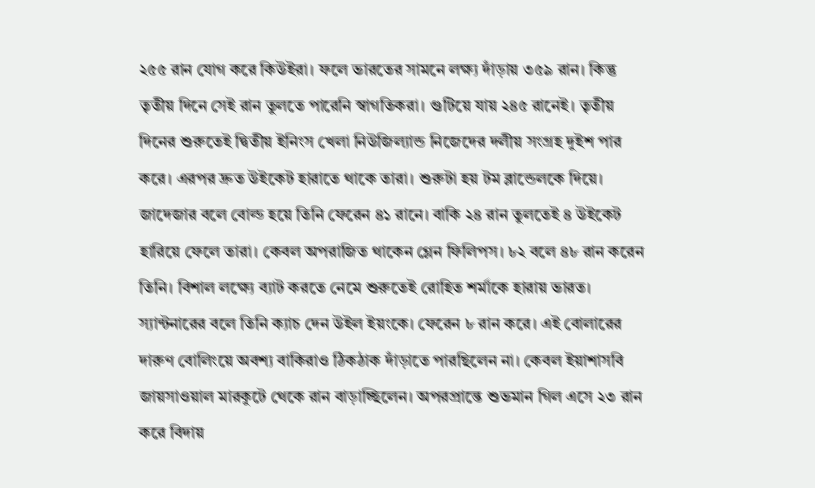২৫৫ রান যোগ করে কিউইরা। ফলে ভারতের সামনে লক্ষ্য দাঁড়ায় ৩৫৯ রান। কিন্তু তৃতীয় দিনে সেই রান তুলতে পারেনি স্বাগতিকরা। গুটিয়ে যায় ২৪৫ রানেই। তৃতীয় দিনের শুরুতেই দ্বিতীয় ইনিংস খেলা নিউজিল্যান্ড নিজেদের দলীয় সংগ্রহ দুইশ পার করে। এরপর দ্রুত উইকেট হারাতে থাকে তারা। শুরুটা হয় টম ব্লান্ডেলকে দিয়ে। জাদেজার বলে বোল্ড হয়ে তিনি ফেরেন ৪১ রানে। বাকি ২৪ রান তুলতেই ৪ উইকেট হারিয়ে ফেলে তারা। কেবল অপরাজিত থাকেন গ্লেন ফিলিপস। ৮২ বলে ৪৮ রান করেন তিনি। বিশাল লক্ষ্যে ব্যাট করতে নেমে শুরুতেই রোহিত শর্মাকে হারায় ভারত। স্যান্টনারের বলে তিনি ক্যাচ দেন উইল ইয়ংকে। ফেরেন ৮ রান করে। এই বোলারের দারুণ বোলিংয়ে অবশ্য বাকিরাও ঠিকঠাক দাঁড়াতে পারছিলেন না। কেবল ইয়াশাসবি জায়সাওয়াল মারকুটে থেকে রান বাড়াচ্ছিলেন। অপরপ্রান্তে শুভমান গিল এসে ২৩ রান করে বিদায়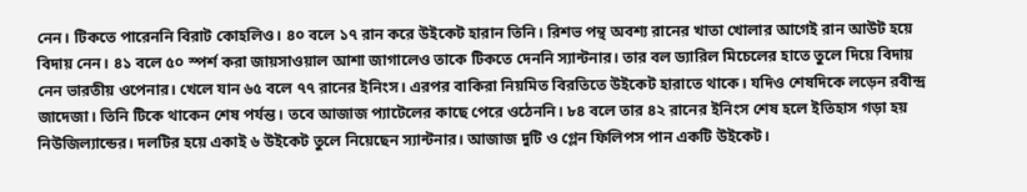নেন। টিকতে পারেননি বিরাট কোহলিও। ৪০ বলে ১৭ রান করে উইকেট হারান তিনি। রিশভ পন্থ অবশ্য রানের খাতা খোলার আগেই রান আউট হয়ে বিদায় নেন। ৪১ বলে ৫০ স্পর্শ করা জায়সাওয়াল আশা জাগালেও তাকে টিকতে দেননি স্যান্টনার। তার বল ড্যারিল মিচেলের হাতে তুলে দিয়ে বিদায় নেন ভারতীয় ওপেনার। খেলে যান ৬৫ বলে ৭৭ রানের ইনিংস। এরপর বাকিরা নিয়মিত বিরতিতে উইকেট হারাতে থাকে। যদিও শেষদিকে লড়েন রবীন্দ্র জাদেজা। তিনি টিকে থাকেন শেষ পর্যন্ত। তবে আজাজ প্যাটেলের কাছে পেরে ওঠেননি। ৮৪ বলে তার ৪২ রানের ইনিংস শেষ হলে ইতিহাস গড়া হয় নিউজিল্যান্ডের। দলটির হয়ে একাই ৬ উইকেট তুলে নিয়েছেন স্যান্টনার। আজাজ দুটি ও গ্লেন ফিলিপস পান একটি উইকেট।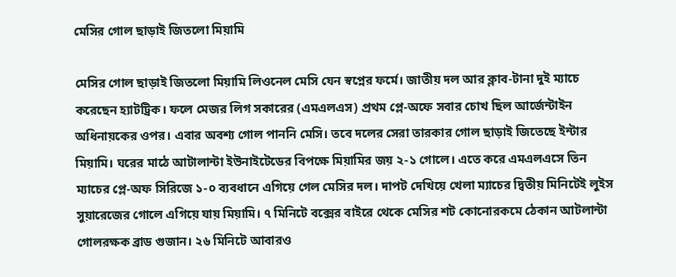মেসির গোল ছাড়াই জিতলো মিয়ামি

মেসির গোল ছাড়াই জিতলো মিয়ামি লিওনেল মেসি যেন স্বপ্নের ফর্মে। জাতীয় দল আর ক্লাব-টানা দুই ম্যাচে করেছেন হ্যাটট্রিক। ফলে মেজর লিগ সকারের (এমএলএস) প্রথম প্লে-অফে সবার চোখ ছিল আর্জেন্টাইন অধিনায়কের ওপর। এবার অবশ্য গোল পাননি মেসি। তবে দলের সেরা তারকার গোল ছাড়াই জিতেছে ইন্টার মিয়ামি। ঘরের মাঠে আটালান্টা ইউনাইটেডের বিপক্ষে মিয়ামির জয় ২-১ গোলে। এতে করে এমএলএসে তিন ম্যাচের প্লে-অফ সিরিজে ১-০ ব্যবধানে এগিয়ে গেল মেসির দল। দাপট দেখিয়ে খেলা ম্যাচের দ্বিতীয় মিনিটেই লুইস সুয়ারেজের গোলে এগিয়ে যায় মিয়ামি। ৭ মিনিটে বক্সের বাইরে থেকে মেসির শট কোনোরকমে ঠেকান আটলান্টা গোলরক্ষক ব্রাড গুজান। ২৬ মিনিটে আবারও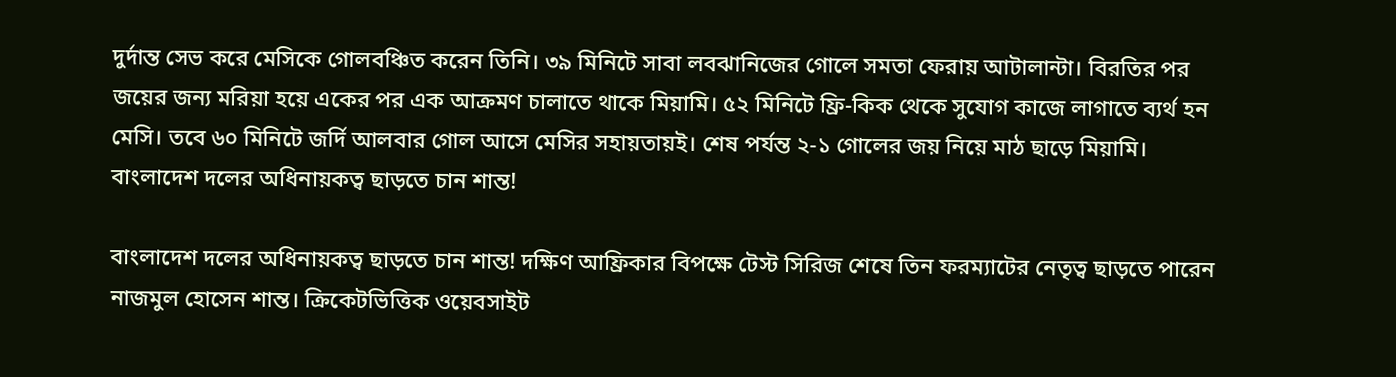দুর্দান্ত সেভ করে মেসিকে গোলবঞ্চিত করেন তিনি। ৩৯ মিনিটে সাবা লবঝানিজের গোলে সমতা ফেরায় আটালান্টা। বিরতির পর জয়ের জন্য মরিয়া হয়ে একের পর এক আক্রমণ চালাতে থাকে মিয়ামি। ৫২ মিনিটে ফ্রি-কিক থেকে সুযোগ কাজে লাগাতে ব্যর্থ হন মেসি। তবে ৬০ মিনিটে জর্দি আলবার গোল আসে মেসির সহায়তায়ই। শেষ পর্যন্ত ২-১ গোলের জয় নিয়ে মাঠ ছাড়ে মিয়ামি।
বাংলাদেশ দলের অধিনায়কত্ব ছাড়তে চান শান্ত!

বাংলাদেশ দলের অধিনায়কত্ব ছাড়তে চান শান্ত! দক্ষিণ আফ্রিকার বিপক্ষে টেস্ট সিরিজ শেষে তিন ফরম্যাটের নেতৃত্ব ছাড়তে পারেন নাজমুল হোসেন শান্ত। ক্রিকেটভিত্তিক ওয়েবসাইট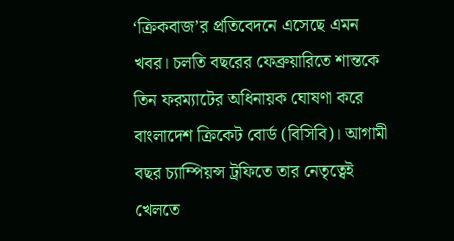‘ক্রিকবাজ’র প্রতিবেদনে এসেছে এমন খবর। চলতি বছরের ফেব্রুয়ারিতে শান্তকে তিন ফরম্যাটের অধিনায়ক ঘোষণা করে বাংলাদেশ ক্রিকেট বোর্ড (বিসিবি)। আগামী বছর চ্যাম্পিয়ন্স ট্রফিতে তার নেতৃত্বেই খেলতে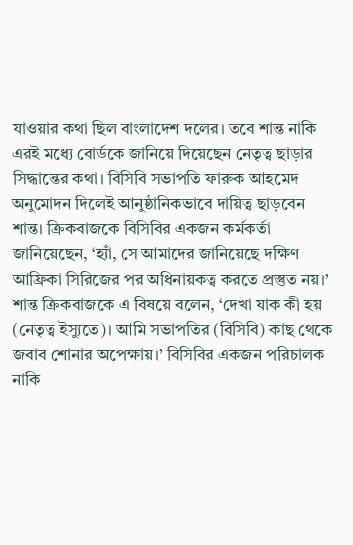যাওয়ার কথা ছিল বাংলাদেশ দলের। তবে শান্ত নাকি এরই মধ্যে বোর্ডকে জানিয়ে দিয়েছেন নেতৃত্ব ছাড়ার সিদ্ধান্তের কথা। বিসিবি সভাপতি ফারুক আহমেদ অনুমোদন দিলেই আনুষ্ঠানিকভাবে দায়িত্ব ছাড়বেন শান্ত। ক্রিকবাজকে বিসিবির একজন কর্মকর্তা জানিয়েছেন, ‘হ্যাঁ, সে আমাদের জানিয়েছে দক্ষিণ আফ্রিকা সিরিজের পর অধিনায়কত্ব করতে প্রস্তুত নয়।’ শান্ত ক্রিকবাজকে এ বিষয়ে বলেন, ‘দেখা যাক কী হয় (নেতৃত্ব ইস্যুতে)। আমি সভাপতির (বিসিবি) কাছ থেকে জবাব শোনার অপেক্ষায়।’ বিসিবির একজন পরিচালক নাকি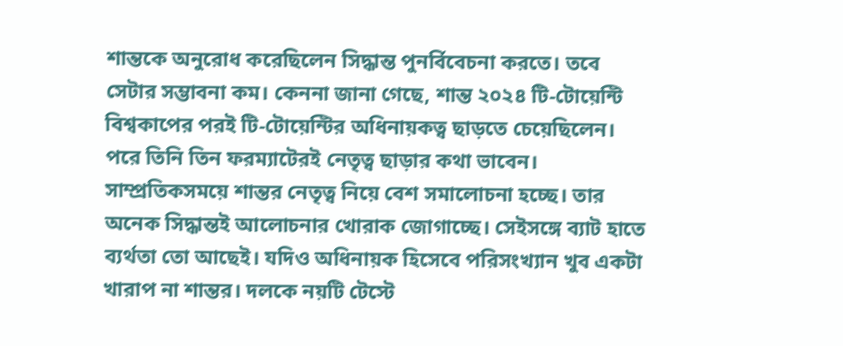শান্তকে অনুরোধ করেছিলেন সিদ্ধান্ত পুনর্বিবেচনা করতে। তবে সেটার সম্ভাবনা কম। কেননা জানা গেছে, শান্ত ২০২৪ টি-টোয়েন্টি বিশ্বকাপের পরই টি-টোয়েন্টির অধিনায়কত্ব ছাড়তে চেয়েছিলেন। পরে তিনি তিন ফরম্যাটেরই নেতৃত্ব ছাড়ার কথা ভাবেন। সাম্প্রতিকসময়ে শান্তর নেতৃত্ব নিয়ে বেশ সমালোচনা হচ্ছে। তার অনেক সিদ্ধান্তই আলোচনার খোরাক জোগাচ্ছে। সেইসঙ্গে ব্যাট হাতে ব্যর্থতা তো আছেই। যদিও অধিনায়ক হিসেবে পরিসংখ্যান খুব একটা খারাপ না শান্তর। দলকে নয়টি টেস্টে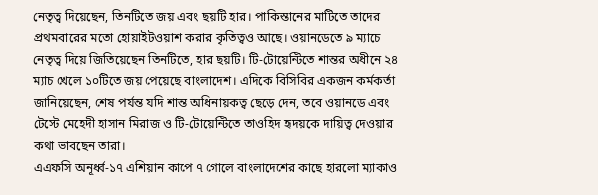নেতৃত্ব দিয়েছেন, তিনটিতে জয় এবং ছয়টি হার। পাকিস্তানের মাটিতে তাদের প্রথমবারের মতো হোয়াইটওয়াশ করার কৃতিত্বও আছে। ওয়ানডেতে ৯ ম্যাচে নেতৃত্ব দিয়ে জিতিয়েছেন তিনটিতে, হার ছয়টি। টি-টোয়েন্টিতে শান্তর অধীনে ২৪ ম্যাচ খেলে ১০টিতে জয় পেয়েছে বাংলাদেশ। এদিকে বিসিবির একজন কর্মকর্তা জানিয়েছেন, শেষ পর্যন্ত যদি শান্ত অধিনায়কত্ব ছেড়ে দেন, তবে ওয়ানডে এবং টেস্টে মেহেদী হাসান মিরাজ ও টি-টোয়েন্টিতে তাওহিদ হৃদয়কে দায়িত্ব দেওয়ার কথা ভাবছেন তারা।
এএফসি অনূর্ধ্ব-১৭ এশিয়ান কাপে ৭ গোলে বাংলাদেশের কাছে হারলো ম্যাকাও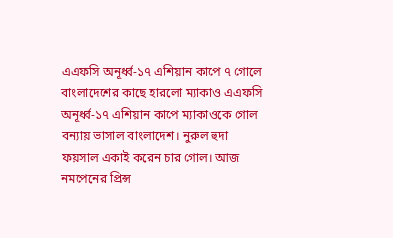এএফসি অনূর্ধ্ব-১৭ এশিয়ান কাপে ৭ গোলে বাংলাদেশের কাছে হারলো ম্যাকাও এএফসি অনূর্ধ্ব-১৭ এশিয়ান কাপে ম্যাকাওকে গোল বন্যায় ভাসাল বাংলাদেশ। নুরুল হুদা ফয়সাল একাই করেন চার গোল। আজ নমপেনের প্রিন্স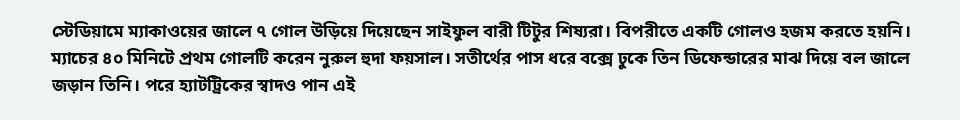স্টেডিয়ামে ম্যাকাওয়ের জালে ৭ গোল উড়িয়ে দিয়েছেন সাইফুল বারী টিটুর শিষ্যরা। বিপরীতে একটি গোলও হজম করতে হয়নি। ম্যাচের ৪০ মিনিটে প্রথম গোলটি করেন নুরুল হুদা ফয়সাল। সতীর্থের পাস ধরে বক্সে ঢুকে তিন ডিফেন্ডারের মাঝ দিয়ে বল জালে জড়ান তিনি। পরে হ্যাটট্রিকের স্বাদও পান এই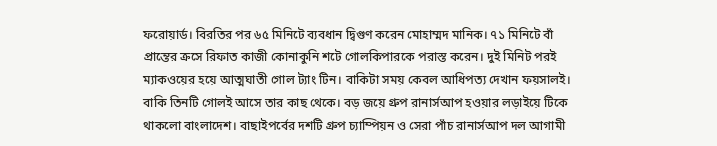ফরোয়ার্ড। বিরতির পর ৬৫ মিনিটে ব্যবধান দ্বিগুণ করেন মোহাম্মদ মানিক। ৭১ মিনিটে বাঁ প্রান্তের ক্রসে রিফাত কাজী কোনাকুনি শটে গোলকিপারকে পরাস্ত করেন। দুই মিনিট পরই ম্যাকওয়ের হয়ে আত্মঘাতী গোল ট্যাং টিন। বাকিটা সময় কেবল আধিপত্য দেখান ফয়সালই। বাকি তিনটি গোলই আসে তার কাছ থেকে। বড় জয়ে গ্রুপ রানার্সআপ হওয়ার লড়াইয়ে টিকে থাকলো বাংলাদেশ। বাছাইপর্বের দশটি গ্রুপ চ্যাম্পিয়ন ও সেরা পাঁচ রানার্সআপ দল আগামী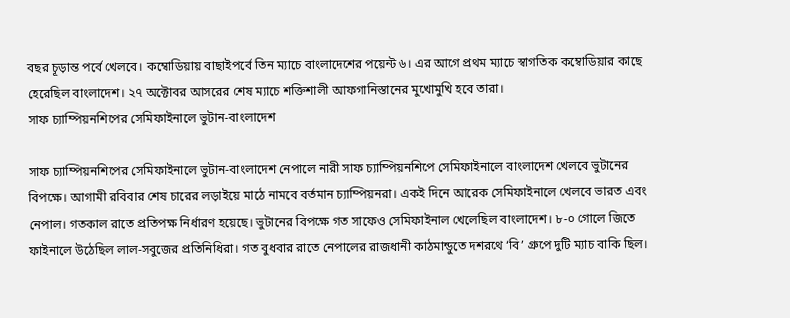বছর চূড়ান্ত পর্বে খেলবে। কম্বোডিয়ায় বাছাইপর্বে তিন ম্যাচে বাংলাদেশের পয়েন্ট ৬। এর আগে প্রথম ম্যাচে স্বাগতিক কম্বোডিয়ার কাছে হেরেছিল বাংলাদেশ। ২৭ অক্টোবর আসরের শেষ ম্যাচে শক্তিশালী আফগানিস্তানের মুখোমুখি হবে তারা।
সাফ চ্যাম্পিয়নশিপের সেমিফাইনালে ভুটান-বাংলাদেশ

সাফ চ্যাম্পিয়নশিপের সেমিফাইনালে ভুটান-বাংলাদেশ নেপালে নারী সাফ চ্যাম্পিয়নশিপে সেমিফাইনালে বাংলাদেশ খেলবে ভুটানের বিপক্ষে। আগামী রবিবার শেষ চারের লড়াইয়ে মাঠে নামবে বর্তমান চ্যাম্পিয়নরা। একই দিনে আরেক সেমিফাইনালে খেলবে ভারত এবং নেপাল। গতকাল রাতে প্রতিপক্ষ নির্ধারণ হয়েছে। ভুটানের বিপক্ষে গত সাফেও সেমিফাইনাল খেলেছিল বাংলাদেশ। ৮-০ গোলে জিতে ফাইনালে উঠেছিল লাল-সবুজের প্রতিনিধিরা। গত বুধবার রাতে নেপালের রাজধানী কাঠমান্ডুতে দশরথে ‘বি’ গ্রুপে দুটি ম্যাচ বাকি ছিল।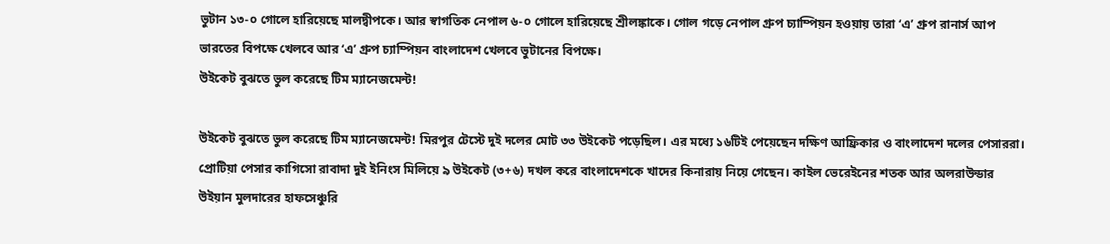ভুটান ১৩-০ গোলে হারিয়েছে মালদ্বীপকে। আর স্বাগতিক নেপাল ৬-০ গোলে হারিয়েছে শ্রীলঙ্কাকে। গোল গড়ে নেপাল গ্রুপ চ্যাম্পিয়ন হওয়ায় তারা ‘এ’ গ্রুপ রানার্স আপ ভারতের বিপক্ষে খেলবে আর ‘এ’ গ্রুপ চ্যাম্পিয়ন বাংলাদেশ খেলবে ভুটানের বিপক্ষে।
উইকেট বুঝতে ভুল করেছে টিম ম্যানেজমেন্ট!

উইকেট বুঝতে ভুল করেছে টিম ম্যানেজমেন্ট! মিরপুর টেস্টে দুই দলের মোট ৩৩ উইকেট পড়েছিল। এর মধ্যে ১৬টিই পেয়েছেন দক্ষিণ আফ্রিকার ও বাংলাদেশ দলের পেসাররা। প্রোটিয়া পেসার কাগিসো রাবাদা দুই ইনিংস মিলিয়ে ৯ উইকেট (৩+৬) দখল করে বাংলাদেশকে খাদের কিনারায় নিয়ে গেছেন। কাইল ভেরেইনের শতক আর অলরাউন্ডার উইয়ান মুলদারের হাফসেঞ্চুরি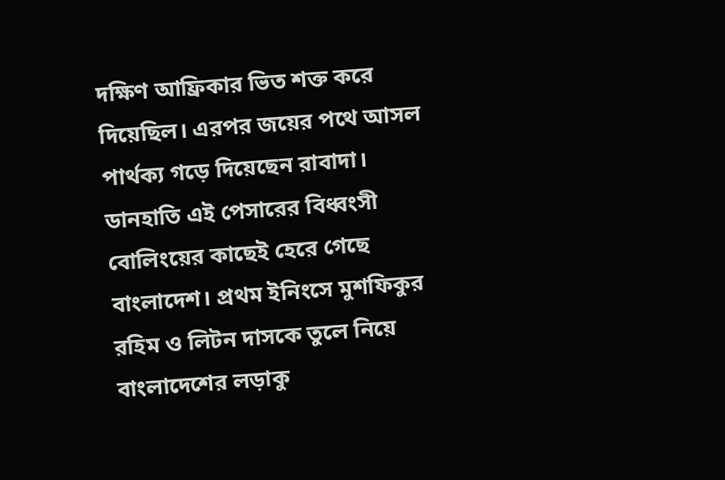দক্ষিণ আফ্রিকার ভিত শক্ত করে দিয়েছিল। এরপর জয়ের পথে আসল পার্থক্য গড়ে দিয়েছেন রাবাদা। ডানহাতি এই পেসারের বিধ্বংসী বোলিংয়ের কাছেই হেরে গেছে বাংলাদেশ। প্রথম ইনিংসে মুশফিকুর রহিম ও লিটন দাসকে তুলে নিয়ে বাংলাদেশের লড়াকু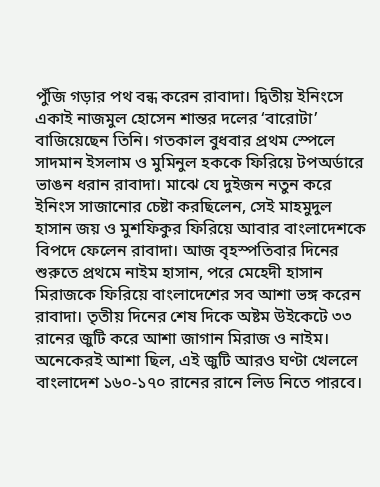পুঁজি গড়ার পথ বন্ধ করেন রাবাদা। দ্বিতীয় ইনিংসে একাই নাজমুল হোসেন শান্তর দলের ‘বারোটা’ বাজিয়েছেন তিনি। গতকাল বুধবার প্রথম স্পেলে সাদমান ইসলাম ও মুমিনুল হককে ফিরিয়ে টপঅর্ডারে ভাঙন ধরান রাবাদা। মাঝে যে দুইজন নতুন করে ইনিংস সাজানোর চেষ্টা করছিলেন, সেই মাহমুদুল হাসান জয় ও মুশফিকুর ফিরিয়ে আবার বাংলাদেশকে বিপদে ফেলেন রাবাদা। আজ বৃহস্পতিবার দিনের শুরুতে প্রথমে নাইম হাসান, পরে মেহেদী হাসান মিরাজকে ফিরিয়ে বাংলাদেশের সব আশা ভঙ্গ করেন রাবাদা। তৃতীয় দিনের শেষ দিকে অষ্টম উইকেটে ৩৩ রানের জুটি করে আশা জাগান মিরাজ ও নাইম। অনেকেরই আশা ছিল, এই জুটি আরও ঘণ্টা খেললে বাংলাদেশ ১৬০-১৭০ রানের রানে লিড নিতে পারবে।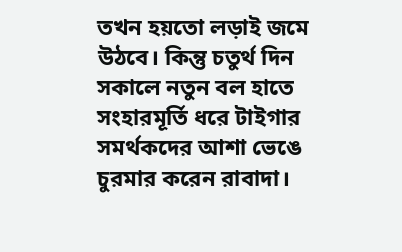তখন হয়তো লড়াই জমে উঠবে। কিন্তু চতুর্থ দিন সকালে নতুন বল হাতে সংহারমূর্তি ধরে টাইগার সমর্থকদের আশা ভেঙে চুরমার করেন রাবাদা।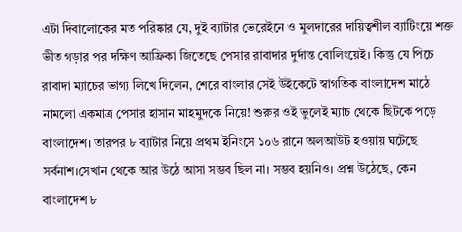এটা দিবালোকের মত পরিষ্কার যে, দুই ব্যাটার ভেরেইনে ও মুলদারের দায়িত্বশীল ব্যাটিংয়ে শক্ত ভীত গড়ার পর দক্ষিণ আফ্রিকা জিতেছে পেসার রাবাদার দুর্দান্ত বোলিংয়েই। কিন্তু যে পিচে রাবাদা ম্যাচের ভাগ্য লিখে দিলেন, শেরে বাংলার সেই উইকেটে স্বাগতিক বাংলাদেশ মাঠে নামলো একমাত্র পেসার হাসান মাহমুদকে নিয়ে! শুরুর ওই ভুলেই ম্যাচ থেকে ছিটকে পড়ে বাংলাদেশ। তারপর ৮ ব্যাটার নিয়ে প্রথম ইনিংসে ১০৬ রানে অলআউট হওয়ায় ঘটেছে সর্বনাশ।সেখান থেকে আর উঠে আসা সম্ভব ছিল না। সম্ভব হয়নিও। প্রশ্ন উঠেছে, কেন বাংলাদেশ ৮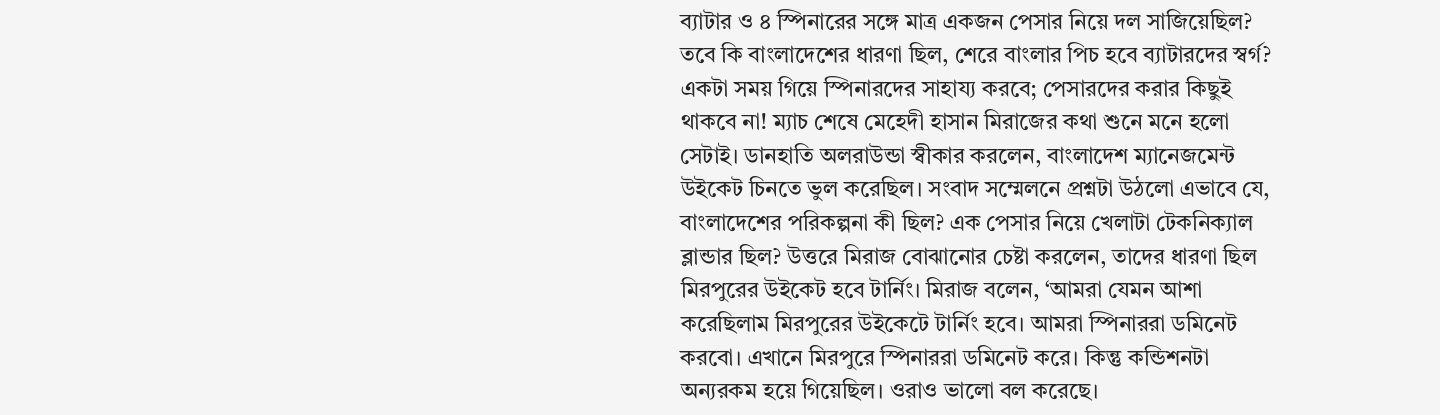ব্যাটার ও ৪ স্পিনারের সঙ্গে মাত্র একজন পেসার নিয়ে দল সাজিয়েছিল? তবে কি বাংলাদেশের ধারণা ছিল, শেরে বাংলার পিচ হবে ব্যাটারদের স্বর্গ? একটা সময় গিয়ে স্পিনারদের সাহায্য করবে; পেসারদের করার কিছুই থাকবে না! ম্যাচ শেষে মেহেদী হাসান মিরাজের কথা শুনে মনে হলো সেটাই। ডানহাতি অলরাউন্ডা স্বীকার করলেন, বাংলাদেশ ম্যানেজমেন্ট উইকেট চিনতে ভুল করেছিল। সংবাদ সম্মেলনে প্রশ্নটা উঠলো এভাবে যে, বাংলাদেশের পরিকল্পনা কী ছিল? এক পেসার নিয়ে খেলাটা টেকনিক্যাল ব্লান্ডার ছিল? উত্তরে মিরাজ বোঝানোর চেষ্টা করলেন, তাদের ধারণা ছিল মিরপুরের উইকেট হবে টার্নিং। মিরাজ বলেন, ‘আমরা যেমন আশা করেছিলাম মিরপুরের উইকেটে টার্নিং হবে। আমরা স্পিনাররা ডমিনেট করবো। এখানে মিরপুরে স্পিনাররা ডমিনেট করে। কিন্তু কন্ডিশনটা অন্যরকম হয়ে গিয়েছিল। ওরাও ভালো বল করেছে।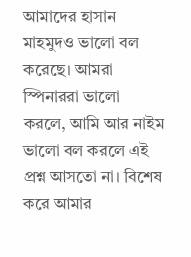আমাদের হাসান মাহমুদও ভালো বল করেছে। আমরা স্পিনাররা ভালো করলে, আমি আর নাইম ভালো বল করলে এই প্রশ্ন আসতো না। বিশেষ করে আমার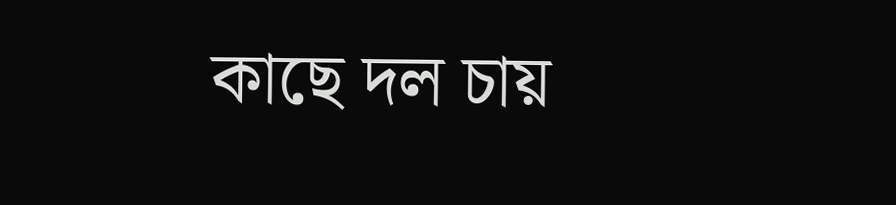কাছে দল চায়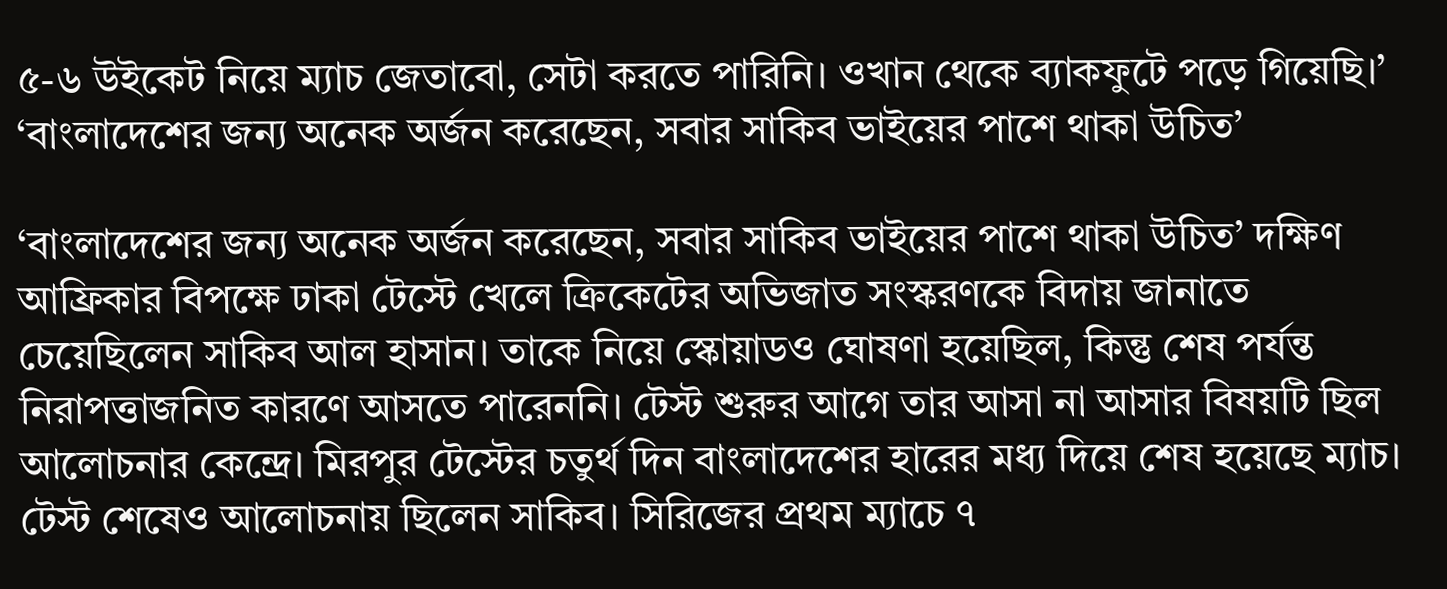৫-৬ উইকেট নিয়ে ম্যাচ জেতাবো, সেটা করতে পারিনি। ওখান থেকে ব্যাকফুটে পড়ে গিয়েছি।’
‘বাংলাদেশের জন্য অনেক অর্জন করেছেন, সবার সাকিব ভাইয়ের পাশে থাকা উচিত’

‘বাংলাদেশের জন্য অনেক অর্জন করেছেন, সবার সাকিব ভাইয়ের পাশে থাকা উচিত’ দক্ষিণ আফ্রিকার বিপক্ষে ঢাকা টেস্টে খেলে ক্রিকেটের অভিজাত সংস্করণকে বিদায় জানাতে চেয়েছিলেন সাকিব আল হাসান। তাকে নিয়ে স্কোয়াডও ঘোষণা হয়েছিল, কিন্তু শেষ পর্যন্ত নিরাপত্তাজনিত কারণে আসতে পারেননি। টেস্ট শুরুর আগে তার আসা না আসার বিষয়টি ছিল আলোচনার কেন্দ্রে। মিরপুর টেস্টের চতুর্থ দিন বাংলাদেশের হারের মধ্য দিয়ে শেষ হয়েছে ম্যাচ। টেস্ট শেষেও আলোচনায় ছিলেন সাকিব। সিরিজের প্রথম ম্যাচে ৭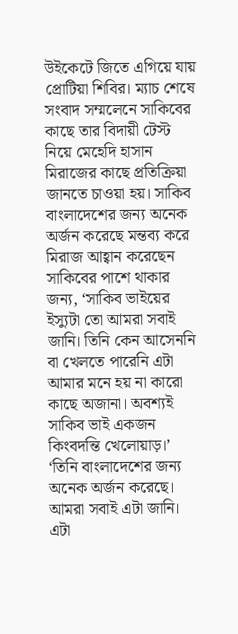উইকেটে জিতে এগিয়ে যায় প্রোটিয়া শিবির। ম্যাচ শেষে সংবাদ সম্মলেনে সাকিবের কাছে তার বিদায়ী টেস্ট নিয়ে মেহেদি হাসান মিরাজের কাছে প্রতিক্রিয়া জানতে চাওয়া হয়। সাকিব বাংলাদেশের জন্য অনেক অর্জন করেছে মন্তব্য করে মিরাজ আহ্বান করেছেন সাকিবের পাশে থাকার জন্য, ‘সাকিব ভাইয়ের ইস্যুটা তো আমরা সবাই জানি। তিনি কেন আসেননি বা খেলতে পারেনি এটা আমার মনে হয় না কারো কাছে অজানা। অবশ্যই সাকিব ভাই একজন কিংবদন্তি খেলোয়াড়।’ ‘তিনি বাংলাদেশের জন্য অনেক অর্জন করেছে। আমরা সবাই এটা জানি। এটা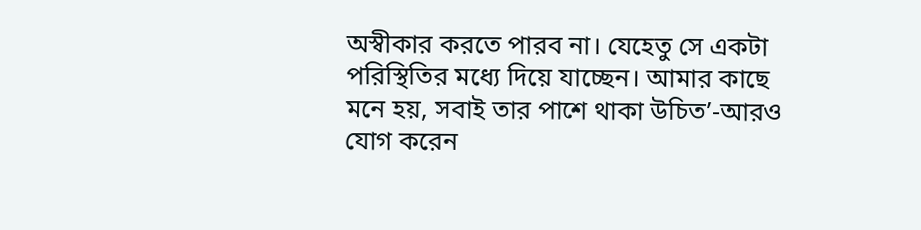অস্বীকার করতে পারব না। যেহেতু সে একটা পরিস্থিতির মধ্যে দিয়ে যাচ্ছেন। আমার কাছে মনে হয়, সবাই তার পাশে থাকা উচিত’-আরও যোগ করেন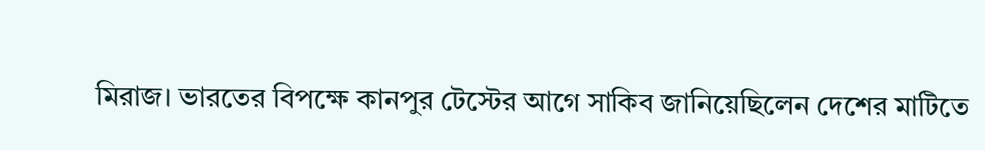মিরাজ। ভারতের বিপক্ষে কানপুর টেস্টের আগে সাকিব জানিয়েছিলেন দেশের মাটিতে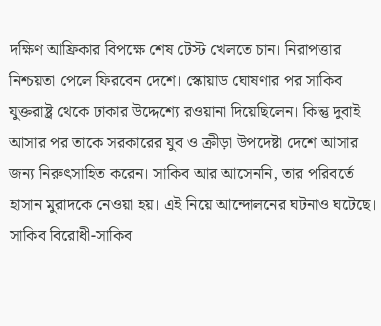দক্ষিণ আফ্রিকার বিপক্ষে শেষ টেস্ট খেলতে চান। নিরাপত্তার নিশ্চয়তা পেলে ফিরবেন দেশে। স্কোয়াড ঘোষণার পর সাকিব যুক্তরাষ্ট্র থেকে ঢাকার উদ্দেশ্যে রওয়ানা দিয়েছিলেন। কিন্তু দুবাই আসার পর তাকে সরকারের যুব ও ক্রীড়া উপদেষ্টা দেশে আসার জন্য নিরুৎসাহিত করেন। সাকিব আর আসেননি, তার পরিবর্তে হাসান মুরাদকে নেওয়া হয়। এই নিয়ে আন্দোলনের ঘটনাও ঘটেছে। সাকিব বিরোধী-সাকিব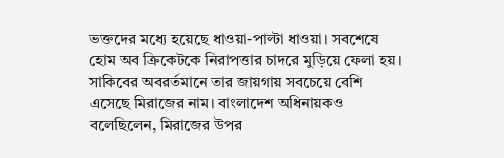ভক্তদের মধ্যে হয়েছে ধাওয়া-পাল্টা ধাওয়া। সবশেষে হোম অব ক্রিকেটকে নিরাপত্তার চাদরে মুড়িয়ে ফেলা হয়। সাকিবের অবরর্তমানে তার জায়গায় সবচেয়ে বেশি এসেছে মিরাজের নাম। বাংলাদেশ অধিনায়কও বলেছিলেন, মিরাজের উপর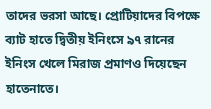তাদের ভরসা আছে। প্রোটিয়াদের বিপক্ষে ব্যাট হাতে দ্বিতীয় ইনিংসে ৯৭ রানের ইনিংস খেলে মিরাজ প্রমাণও দিয়েছেন হাতেনাতে।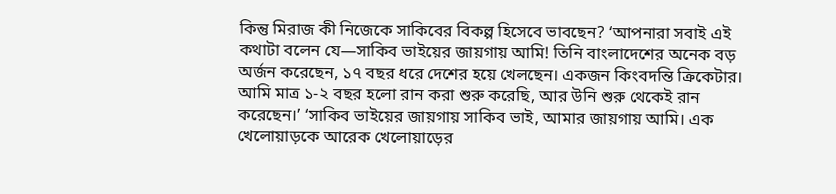কিন্তু মিরাজ কী নিজেকে সাকিবের বিকল্প হিসেবে ভাবছেন? ‘আপনারা সবাই এই কথাটা বলেন যে—সাকিব ভাইয়ের জায়গায় আমি! তিনি বাংলাদেশের অনেক বড় অর্জন করেছেন, ১৭ বছর ধরে দেশের হয়ে খেলছেন। একজন কিংবদন্তি ক্রিকেটার। আমি মাত্র ১-২ বছর হলো রান করা শুরু করেছি, আর উনি শুরু থেকেই রান করেছেন।’ ‘সাকিব ভাইয়ের জায়গায় সাকিব ভাই, আমার জায়গায় আমি। এক খেলোয়াড়কে আরেক খেলোয়াড়ের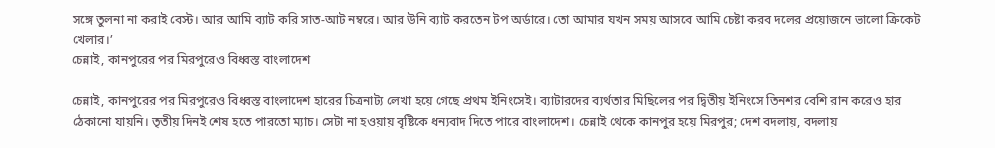সঙ্গে তুলনা না করাই বেস্ট। আর আমি ব্যাট করি সাত-আট নম্বরে। আর উনি ব্যাট করতেন টপ অর্ডারে। তো আমার যখন সময় আসবে আমি চেষ্টা করব দলের প্রয়োজনে ভালো ক্রিকেট খেলার।’
চেন্নাই, কানপুরের পর মিরপুরেও বিধ্বস্ত বাংলাদেশ

চেন্নাই, কানপুরের পর মিরপুরেও বিধ্বস্ত বাংলাদেশ হারের চিত্রনাট্য লেখা হয়ে গেছে প্রথম ইনিংসেই। ব্যাটারদের ব্যর্থতার মিছিলের পর দ্বিতীয় ইনিংসে তিনশর বেশি রান করেও হার ঠেকানো যায়নি। তৃতীয় দিনই শেষ হতে পারতো ম্যাচ। সেটা না হওয়ায় বৃষ্টিকে ধন্যবাদ দিতে পারে বাংলাদেশ। চেন্নাই থেকে কানপুর হয়ে মিরপুর; দেশ বদলায়, বদলায়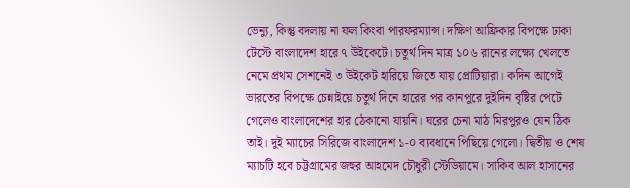ভেন্যু, কিন্তু বদলায় না ফল কিংবা পারফরম্যান্স। দক্ষিণ আফ্রিকার বিপক্ষে ঢাকা টেস্টে বাংলাদেশ হারে ৭ উইকেটে। চতুর্থ দিন মাত্র ১০৬ রানের লক্ষ্যে খেলতে নেমে প্রথম সেশনেই ৩ উইকেট হারিয়ে জিতে যায় প্রোটিয়ারা। কদিন আগেই ভারতের বিপক্ষে চেন্নাইয়ে চতুর্থ দিনে হারের পর কানপুরে দুইদিন বৃষ্টির পেটে গেলেও বাংলাদেশের হার ঠেকানো যায়নি। ঘরের চেনা মাঠ মিরপুরও যেন ঠিক তাই। দুই ম্যাচের সিরিজে বাংলাদেশ ১-০ ব্যবধানে পিছিয়ে গেলো। দ্বিতীয় ও শেষ ম্যাচটি হবে চট্টগ্রামের জহুর আহমেদ চৌধুরী স্টেডিয়ামে। সাকিব আল হাসানের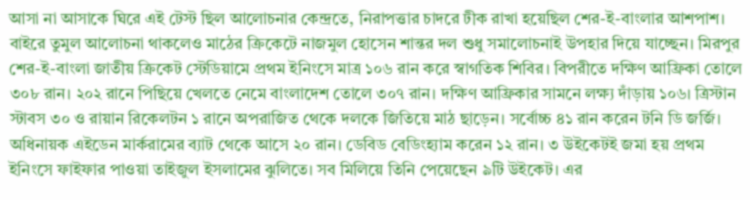আসা না আসাকে ঘিরে এই টেস্ট ছিল আলোচনার কেন্দ্রতে, নিরাপত্তার চাদরে ঢীক রাখা হয়েছিল শের-ই-বাংলার আশপাশ। বাইরে তুমুল আলোচনা থাকলেও মাঠের ক্রিকেটে নাজমুল হোসেন শান্তর দল শুধু সমালোচনাই উপহার দিয়ে যাচ্ছেন। মিরপুর শের-ই-বাংলা জাতীয় ক্রিকেট স্টেডিয়ামে প্রথম ইনিংসে মাত্র ১০৬ রান করে স্বাগতিক শিবির। বিপরীতে দক্ষিণ আফ্রিকা তোলে ৩০৮ রান। ২০২ রানে পিছিয়ে খেলতে নেমে বাংলাদেশ তোলে ৩০৭ রান। দক্ষিণ আফ্রিকার সামনে লক্ষ্য দাঁড়ায় ১০৬। ত্রিস্টান স্টাবস ৩০ ও রায়ান রিকেলটন ১ রানে অপরাজিত থেকে দলকে জিতিয়ে মাঠ ছাড়েন। সর্বোচ্চ ৪১ রান করেন টনি ডি জর্জি। অধিনায়ক এইডেন মার্করামের ব্যাট থেকে আসে ২০ রান। ডেবিড বেডিংহ্যাম করেন ১২ রান। ৩ উইকেটই জমা হয় প্রথম ইনিংসে ফাইফার পাওয়া তাইজুল ইসলামের ঝুলিতে। সব মিলিয়ে তিনি পেয়েছেন ৯টি উইকেট। এর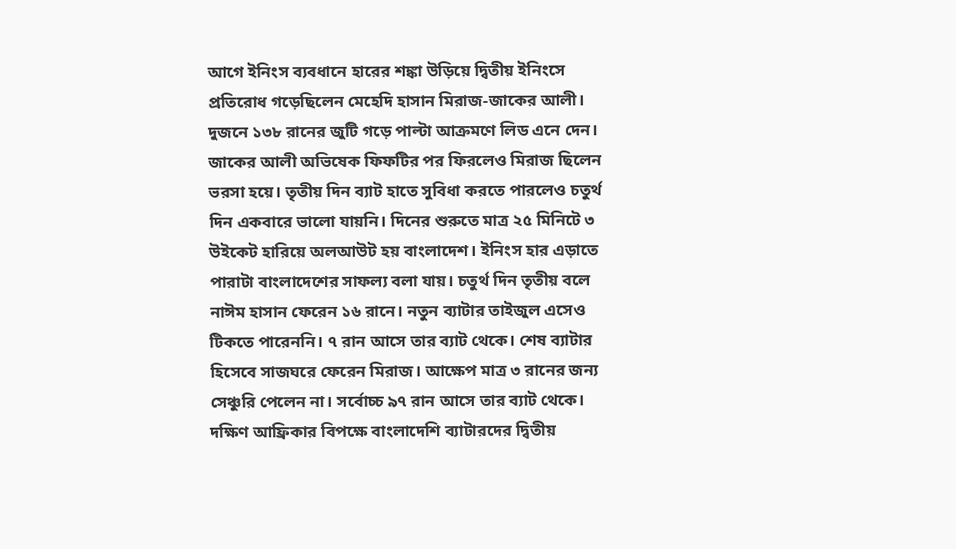আগে ইনিংস ব্যবধানে হারের শঙ্কা উড়িয়ে দ্বিতীয় ইনিংসে প্রতিরোধ গড়েছিলেন মেহেদি হাসান মিরাজ-জাকের আলী। দুজনে ১৩৮ রানের জুটি গড়ে পাল্টা আক্রমণে লিড এনে দেন। জাকের আলী অভিষেক ফিফটির পর ফিরলেও মিরাজ ছিলেন ভরসা হয়ে। তৃতীয় দিন ব্যাট হাতে সুবিধা করতে পারলেও চতুর্থ দিন একবারে ভালো যায়নি। দিনের শুরুতে মাত্র ২৫ মিনিটে ৩ উইকেট হারিয়ে অলআউট হয় বাংলাদেশ। ইনিংস হার এড়াতে পারাটা বাংলাদেশের সাফল্য বলা যায়। চতুর্থ দিন তৃতীয় বলে নাঈম হাসান ফেরেন ১৬ রানে। নতুন ব্যাটার তাইজুল এসেও টিকতে পারেননি। ৭ রান আসে তার ব্যাট থেকে। শেষ ব্যাটার হিসেবে সাজঘরে ফেরেন মিরাজ। আক্ষেপ মাত্র ৩ রানের জন্য সেঞ্চুরি পেলেন না। সর্বোচ্চ ৯৭ রান আসে তার ব্যাট থেকে। দক্ষিণ আফ্রিকার বিপক্ষে বাংলাদেশি ব্যাটারদের দ্বিতীয়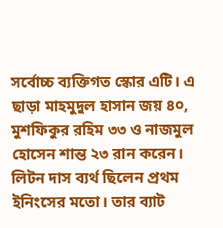সর্বোচ্চ ব্যক্তিগত স্কোর এটি। এ ছাড়া মাহমুদুল হাসান জয় ৪০, মুশফিকুর রহিম ৩৩ ও নাজমুল হোসেন শান্ত ২৩ রান করেন। লিটন দাস ব্যর্থ ছিলেন প্রথম ইনিংসের মতো। তার ব্যাট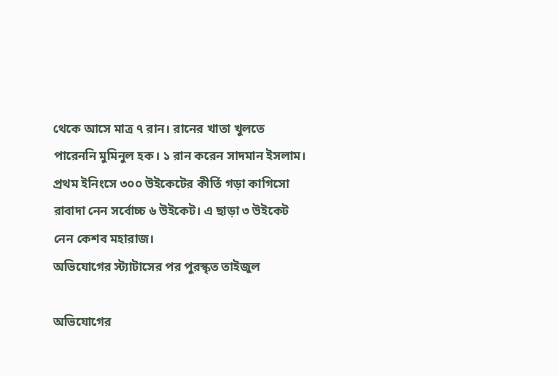থেকে আসে মাত্র ৭ রান। রানের খাতা খুলতে পারেননি মুমিনুল হক। ১ রান করেন সাদমান ইসলাম। প্রথম ইনিংসে ৩০০ উইকেটের কীর্তি গড়া কাগিসো রাবাদা নেন সর্বোচ্চ ৬ উইকেট। এ ছাড়া ৩ উইকেট নেন কেশব মহারাজ।
অভিযোগের স্ট্যাটাসের পর পুরস্কৃত তাইজুল

অভিযোগের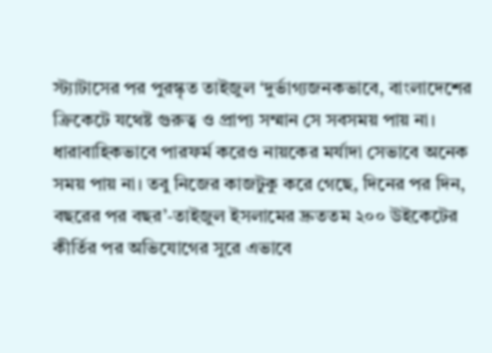স্ট্যাটাসের পর পুরস্কৃত তাইজুল ‘দুর্ভাগ্যজনকভাবে, বাংলাদেশের ক্রিকেটে যথেষ্ট গুরুত্ব ও প্রাপ্য সম্মান সে সবসময় পায় না। ধারাবাহিকভাবে পারফর্ম করেও নায়কের মর্যাদা সেভাবে অনেক সময় পায় না। তবু নিজের কাজটুকু করে গেছে, দিনের পর দিন, বছরের পর বছর’-তাইজুল ইসলামের দ্রুততম ২০০ উইকেটের কীর্তির পর অভিযোগের সুরে এভাবে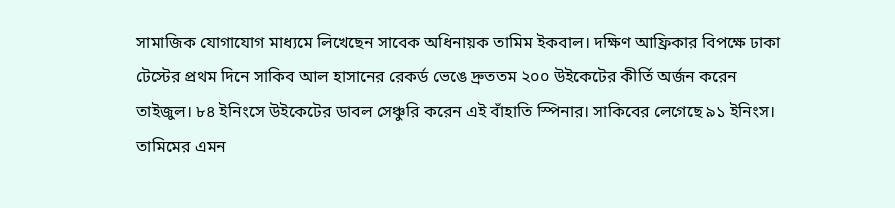সামাজিক যোগাযোগ মাধ্যমে লিখেছেন সাবেক অধিনায়ক তামিম ইকবাল। দক্ষিণ আফ্রিকার বিপক্ষে ঢাকা টেস্টের প্রথম দিনে সাকিব আল হাসানের রেকর্ড ভেঙে দ্রুততম ২০০ উইকেটের কীর্তি অর্জন করেন তাইজুল। ৮৪ ইনিংসে উইকেটের ডাবল সেঞ্চুরি করেন এই বাঁহাতি স্পিনার। সাকিবের লেগেছে ৯১ ইনিংস। তামিমের এমন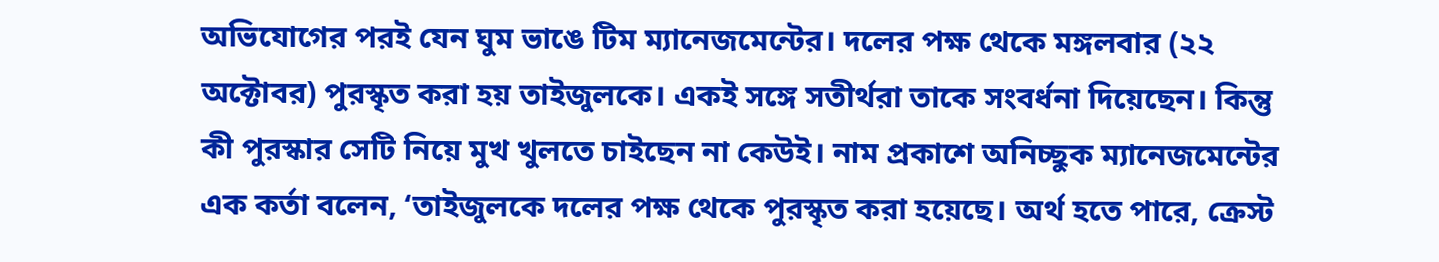অভিযোগের পরই যেন ঘুম ভাঙে টিম ম্যানেজমেন্টের। দলের পক্ষ থেকে মঙ্গলবার (২২ অক্টোবর) পুরস্কৃত করা হয় তাইজুলকে। একই সঙ্গে সতীর্থরা তাকে সংবর্ধনা দিয়েছেন। কিন্তু কী পুরস্কার সেটি নিয়ে মুখ খুলতে চাইছেন না কেউই। নাম প্রকাশে অনিচ্ছুক ম্যানেজমেন্টের এক কর্তা বলেন, ‘তাইজুলকে দলের পক্ষ থেকে পুরস্কৃত করা হয়েছে। অর্থ হতে পারে, ক্রেস্ট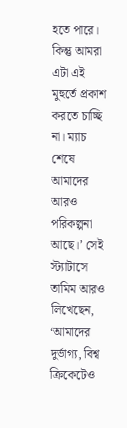হতে পারে। কিন্তু আমরা এটা এই মুহুর্তে প্রকাশ করতে চাচ্ছি না। ম্যাচ শেষে আমাদের আরও পরিকল্পনা আছে।’ সেই স্ট্যাটাসে তামিম আরও লিখেছেন, ‘আমাদের দুর্ভাগ্য, বিশ্ব ক্রিকেটেও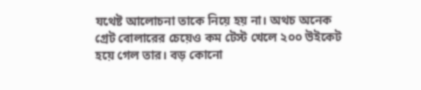যথেষ্ট আলোচনা তাকে নিয়ে হয় না। অথচ অনেক গ্রেট বোলারের চেয়েও কম টেস্ট খেলে ২০০ উইকেট হয়ে গেল তার। বড় কোনো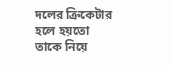দলের ক্রিকেটার হলে হয়তো তাকে নিয়ে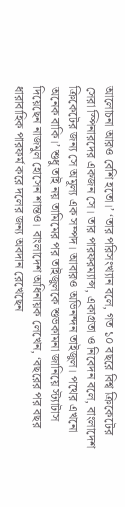আলোচনা আরও বেশি হতো।’ ‘তার পরিসংখ্যান বলে, গত ১০ বছরে বিশ্ব ক্রিকেটের সেরা স্পিনারদের একজন সে। তার পারফরম্যান্স, একাগ্রতা ও নিবেদন বলে, বাংলাদেশ ক্রিকেটের জন্য সে অমূল্য এক সম্পদ। আবারও অভিনন্দন তাইজুল। পথের এখনো অনেক বাকি।’ শুধু তাই নয় তামিমের পর তাইজুলকে শুভকামনা জানিয়ে স্ট্যাটাস দিয়েছেন নাজমুল হোসেন শান্তও। বাংলাদেশ অধিনায়ক লেখেন, ‘বছরের পর বছর ধারাবাহিক পারফর্ম করে দলের জন্য অবদান রেখেছেন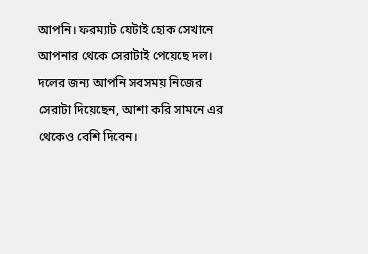আপনি। ফরম্যাট যেটাই হোক সেখানে আপনার থেকে সেরাটাই পেয়েছে দল। দলের জন্য আপনি সবসময় নিজের সেরাটা দিয়েছেন, আশা করি সামনে এর থেকেও বেশি দিবেন।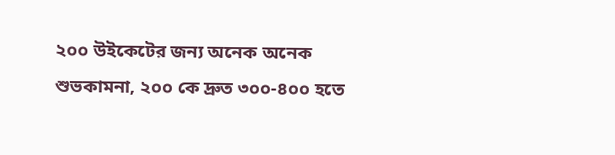২০০ উইকেটের জন্য অনেক অনেক শুভকামনা, ২০০ কে দ্রুত ৩০০-৪০০ হতে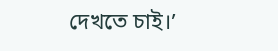দেখতে চাই।’